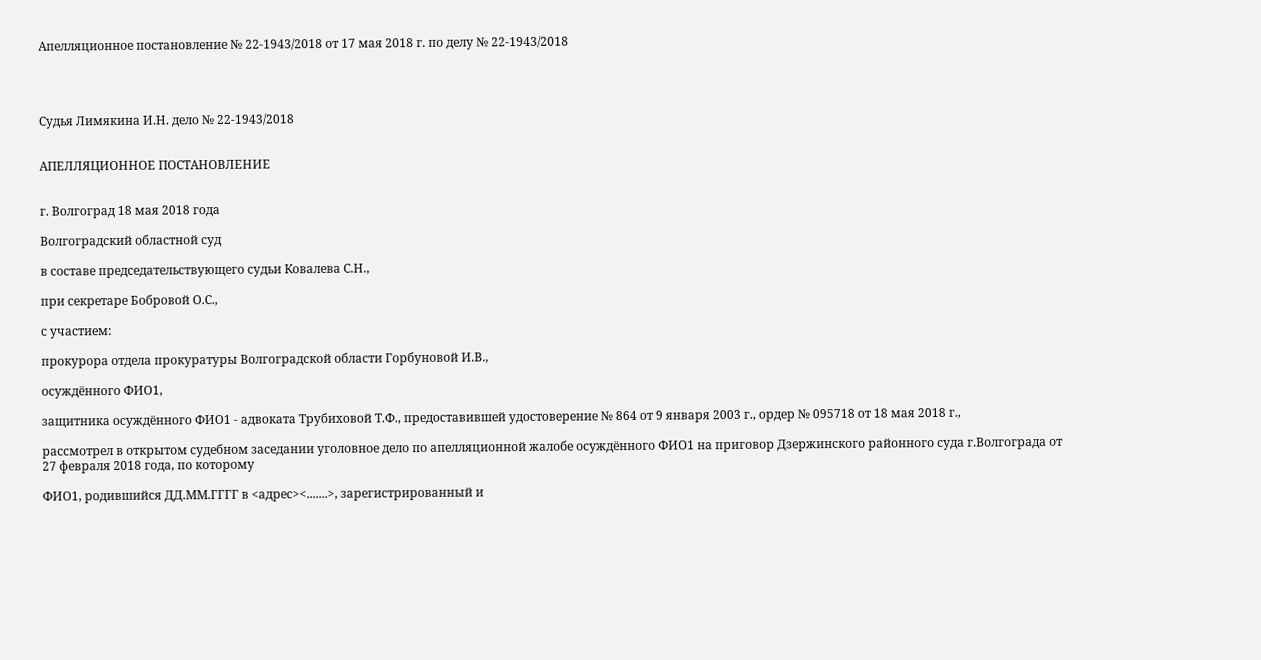Апелляционное постановление № 22-1943/2018 от 17 мая 2018 г. по делу № 22-1943/2018




Судья Лимякина И.Н. дело № 22-1943/2018


АПЕЛЛЯЦИОННОЕ ПОСТАНОВЛЕНИЕ


г. Волгоград 18 мая 2018 года

Волгоградский областной суд

в составе председательствующего судьи Ковалева С.Н.,

при секретаре Бобровой О.С.,

с участием:

прокурора отдела прокуратуры Волгоградской области Горбуновой И.В.,

осуждённого ФИО1,

защитника осуждённого ФИО1 - адвоката Трубиховой Т.Ф., предоставившей удостоверение № 864 от 9 января 2003 г., ордер № 095718 от 18 мая 2018 г.,

рассмотрел в открытом судебном заседании уголовное дело по апелляционной жалобе осуждённого ФИО1 на приговор Дзержинского районного суда г.Волгограда от 27 февраля 2018 года, по которому

ФИО1, родившийся ДД.ММ.ГГГГ в <адрес><.......>, зарегистрированный и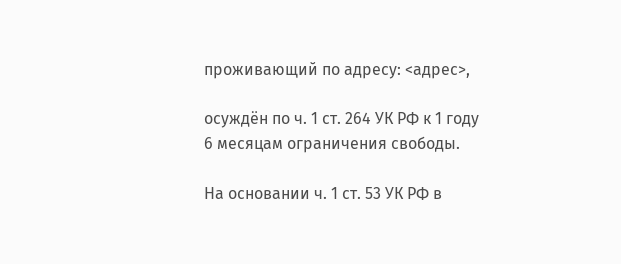проживающий по адресу: <адрес>,

осуждён по ч. 1 ст. 264 УК РФ к 1 году 6 месяцам ограничения свободы.

На основании ч. 1 ст. 53 УК РФ в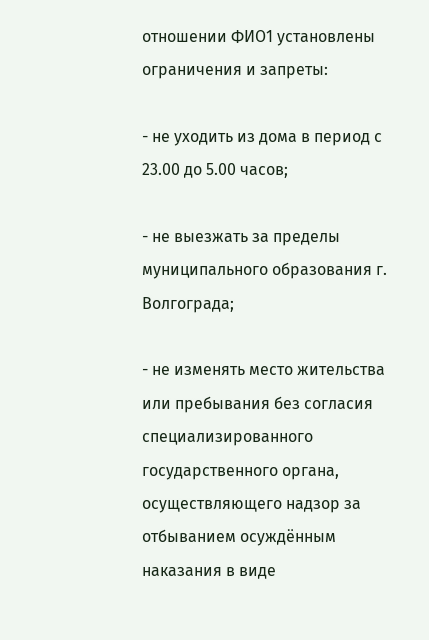отношении ФИО1 установлены ограничения и запреты:

- не уходить из дома в период с 23.00 до 5.00 часов;

- не выезжать за пределы муниципального образования г. Волгограда;

- не изменять место жительства или пребывания без согласия специализированного государственного органа, осуществляющего надзор за отбыванием осуждённым наказания в виде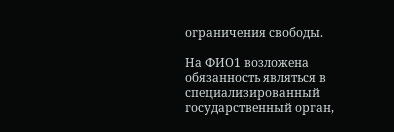ограничения свободы.

На ФИО1 возложена обязанность являться в специализированный государственный орган,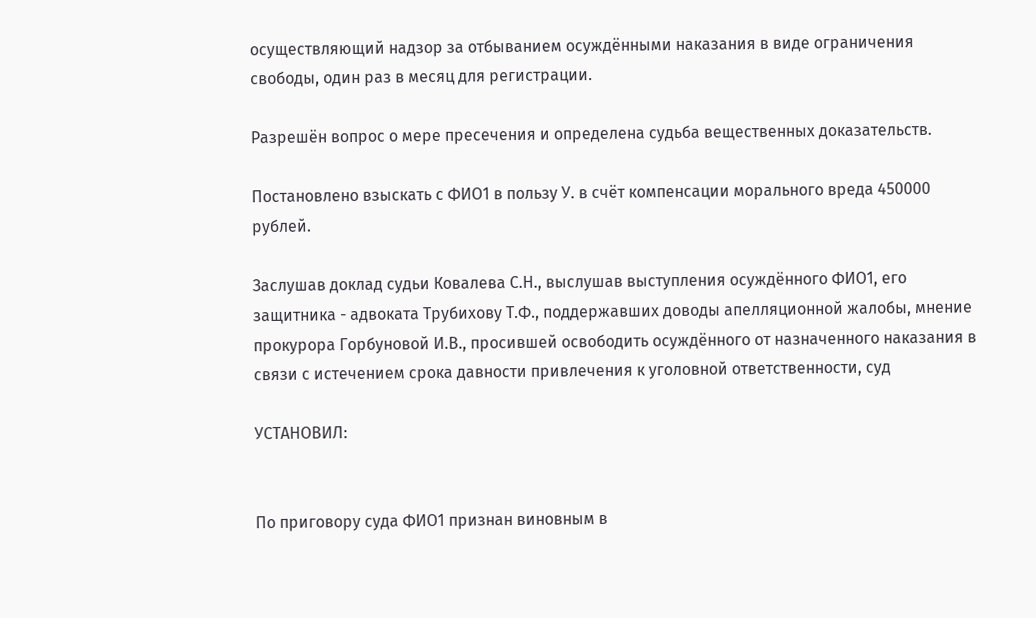осуществляющий надзор за отбыванием осуждёнными наказания в виде ограничения свободы, один раз в месяц для регистрации.

Разрешён вопрос о мере пресечения и определена судьба вещественных доказательств.

Постановлено взыскать с ФИО1 в пользу У. в счёт компенсации морального вреда 450000 рублей.

Заслушав доклад судьи Ковалева С.Н., выслушав выступления осуждённого ФИО1, его защитника - адвоката Трубихову Т.Ф., поддержавших доводы апелляционной жалобы, мнение прокурора Горбуновой И.В., просившей освободить осуждённого от назначенного наказания в связи с истечением срока давности привлечения к уголовной ответственности, суд

УСТАНОВИЛ:


По приговору суда ФИО1 признан виновным в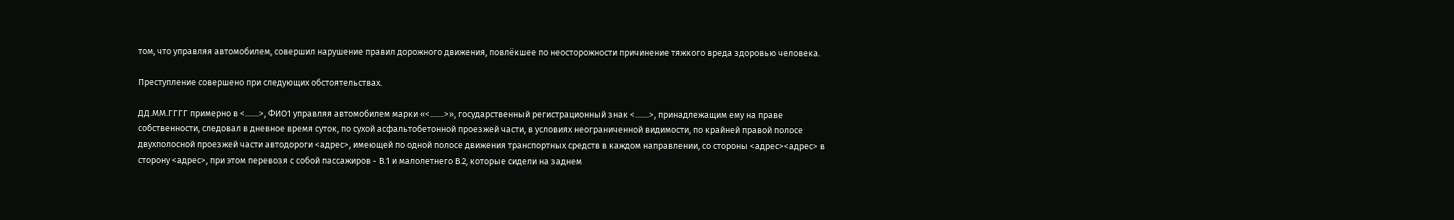том, что управляя автомобилем, совершил нарушение правил дорожного движения, повлёкшее по неосторожности причинение тяжкого вреда здоровью человека.

Преступление совершено при следующих обстоятельствах.

ДД.ММ.ГГГГ примерно в <.......>, ФИО1 управляя автомобилем марки «<.......>», государственный регистрационный знак <.......>, принадлежащим ему на праве собственности, следовал в дневное время суток, по сухой асфальтобетонной проезжей части, в условиях неограниченной видимости, по крайней правой полосе двухполосной проезжей части автодороги <адрес>, имеющей по одной полосе движения транспортных средств в каждом направлении, со стороны <адрес><адрес> в сторону <адрес>, при этом перевозя с собой пассажиров - В.1 и малолетнего В.2, которые сидели на заднем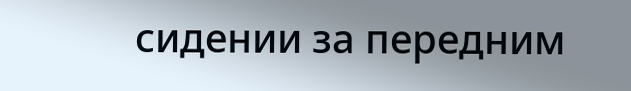сидении за передним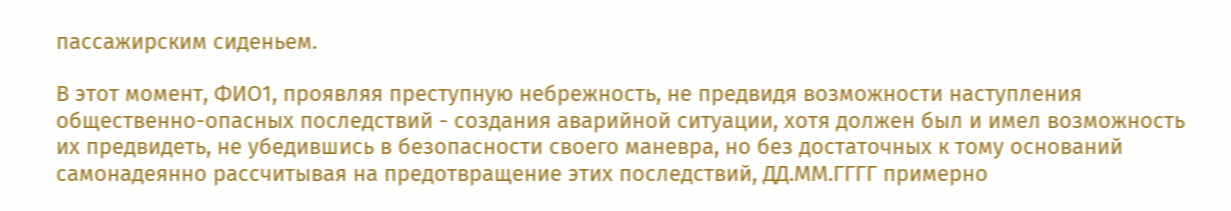пассажирским сиденьем.

В этот момент, ФИО1, проявляя преступную небрежность, не предвидя возможности наступления общественно-опасных последствий - создания аварийной ситуации, хотя должен был и имел возможность их предвидеть, не убедившись в безопасности своего маневра, но без достаточных к тому оснований самонадеянно рассчитывая на предотвращение этих последствий, ДД.ММ.ГГГГ примерно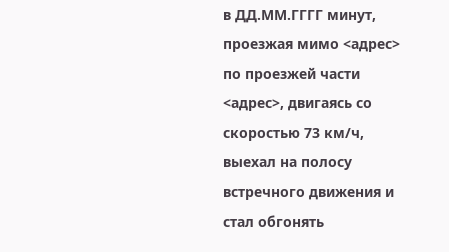в ДД.ММ.ГГГГ минут, проезжая мимо <адрес> по проезжей части <адрес>, двигаясь со скоростью 73 км/ч, выехал на полосу встречного движения и стал обгонять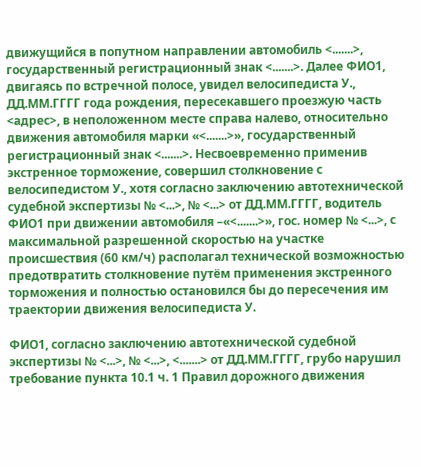движущийся в попутном направлении автомобиль <.......>, государственный регистрационный знак <.......>. Далее ФИО1, двигаясь по встречной полосе, увидел велосипедиста У., ДД.ММ.ГГГГ года рождения, пересекавшего проезжую часть <адрес>, в неположенном месте справа налево, относительно движения автомобиля марки «<.......>», государственный регистрационный знак <.......>. Несвоевременно применив экстренное торможение, совершил столкновение с велосипедистом У., хотя согласно заключению автотехнической судебной экспертизы № <...>, № <...> от ДД.ММ.ГГГГ, водитель ФИО1 при движении автомобиля –«<.......>», гос. номер № <...>, с максимальной разрешенной скоростью на участке происшествия (60 км/ч) располагал технической возможностью предотвратить столкновение путём применения экстренного торможения и полностью остановился бы до пересечения им траектории движения велосипедиста У.

ФИО1, согласно заключению автотехнической судебной экспертизы № <...>, № <...>, <.......> от ДД.ММ.ГГГГ, грубо нарушил требование пункта 10.1 ч. 1 Правил дорожного движения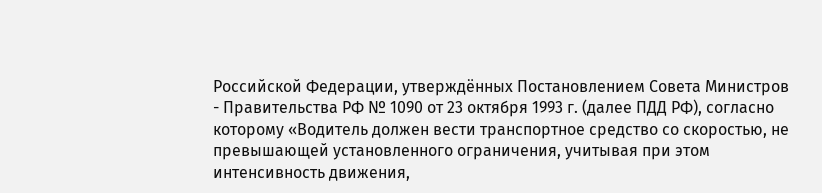Российской Федерации, утверждённых Постановлением Совета Министров - Правительства РФ № 1090 от 23 октября 1993 г. (далее ПДД РФ), согласно которому «Водитель должен вести транспортное средство со скоростью, не превышающей установленного ограничения, учитывая при этом интенсивность движения,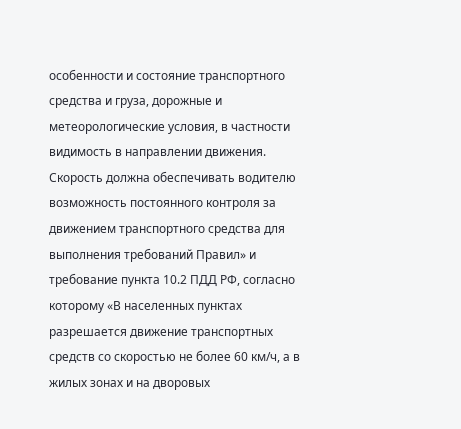особенности и состояние транспортного средства и груза, дорожные и метеорологические условия, в частности видимость в направлении движения. Скорость должна обеспечивать водителю возможность постоянного контроля за движением транспортного средства для выполнения требований Правил» и требование пункта 10.2 ПДД РФ, согласно которому «В населенных пунктах разрешается движение транспортных средств со скоростью не более 60 км/ч, а в жилых зонах и на дворовых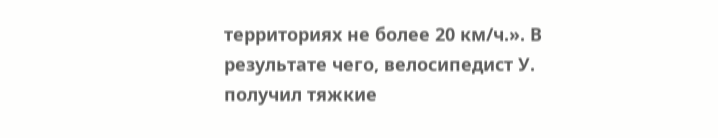территориях не более 20 км/ч.». В результате чего, велосипедист У. получил тяжкие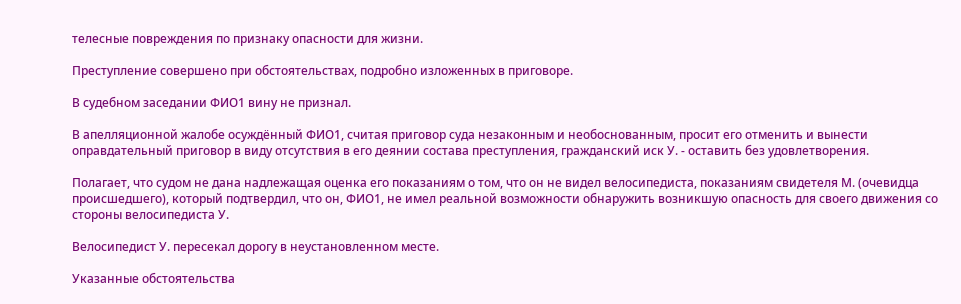телесные повреждения по признаку опасности для жизни.

Преступление совершено при обстоятельствах, подробно изложенных в приговоре.

В судебном заседании ФИО1 вину не признал.

В апелляционной жалобе осуждённый ФИО1, считая приговор суда незаконным и необоснованным, просит его отменить и вынести оправдательный приговор в виду отсутствия в его деянии состава преступления, гражданский иск У. - оставить без удовлетворения.

Полагает, что судом не дана надлежащая оценка его показаниям о том, что он не видел велосипедиста, показаниям свидетеля М. (очевидца происшедшего), который подтвердил, что он, ФИО1, не имел реальной возможности обнаружить возникшую опасность для своего движения со стороны велосипедиста У.

Велосипедист У. пересекал дорогу в неустановленном месте.

Указанные обстоятельства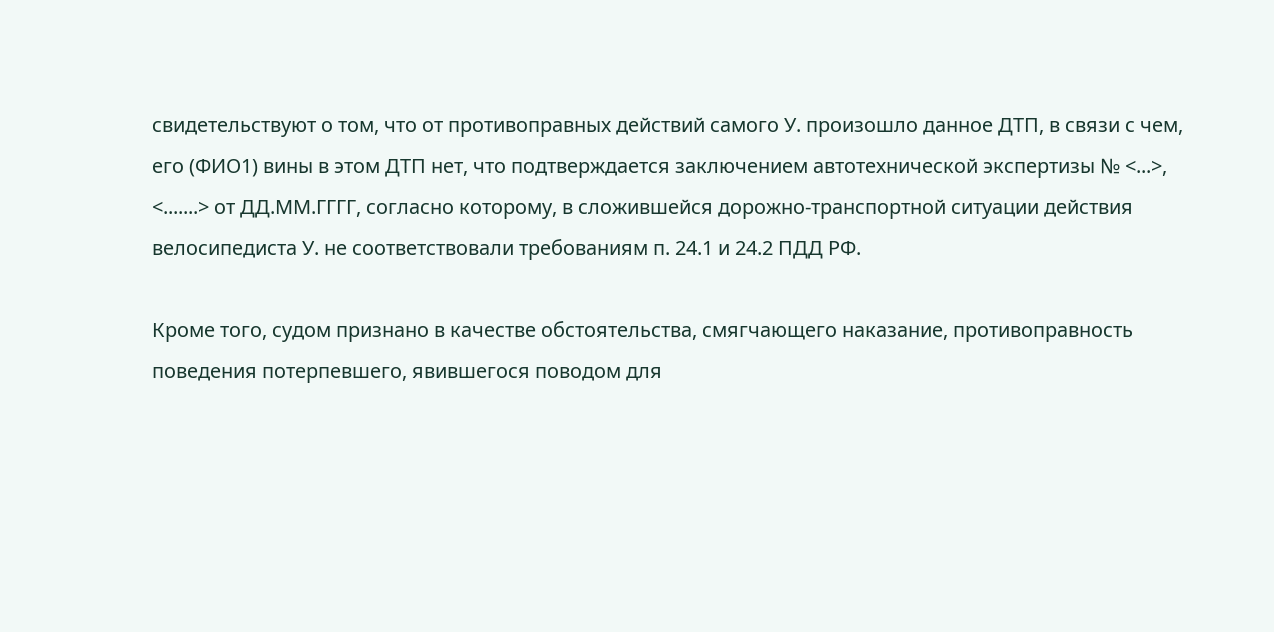свидетельствуют о том, что от противоправных действий самого У. произошло данное ДТП, в связи с чем, его (ФИО1) вины в этом ДТП нет, что подтверждается заключением автотехнической экспертизы № <...>, <.......> от ДД.ММ.ГГГГ, согласно которому, в сложившейся дорожно-транспортной ситуации действия велосипедиста У. не соответствовали требованиям п. 24.1 и 24.2 ПДД РФ.

Кроме того, судом признано в качестве обстоятельства, смягчающего наказание, противоправность поведения потерпевшего, явившегося поводом для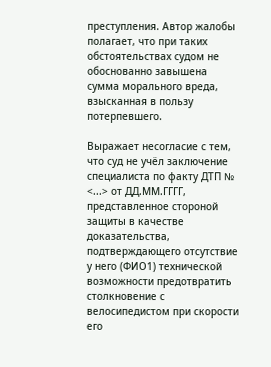преступления. Автор жалобы полагает, что при таких обстоятельствах судом не обоснованно завышена сумма морального вреда, взысканная в пользу потерпевшего.

Выражает несогласие с тем, что суд не учёл заключение специалиста по факту ДТП № <...> от ДД.ММ.ГГГГ, представленное стороной защиты в качестве доказательства, подтверждающего отсутствие у него (ФИО1) технической возможности предотвратить столкновение с велосипедистом при скорости его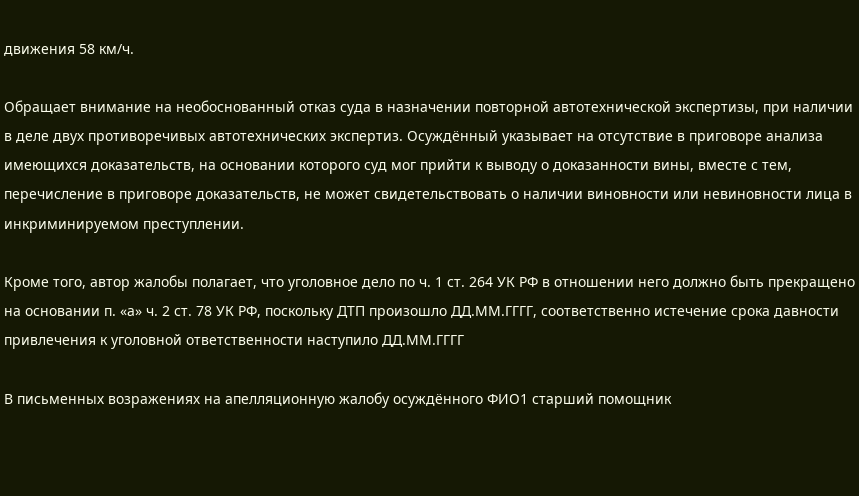движения 58 км/ч.

Обращает внимание на необоснованный отказ суда в назначении повторной автотехнической экспертизы, при наличии в деле двух противоречивых автотехнических экспертиз. Осуждённый указывает на отсутствие в приговоре анализа имеющихся доказательств, на основании которого суд мог прийти к выводу о доказанности вины, вместе с тем, перечисление в приговоре доказательств, не может свидетельствовать о наличии виновности или невиновности лица в инкриминируемом преступлении.

Кроме того, автор жалобы полагает, что уголовное дело по ч. 1 ст. 264 УК РФ в отношении него должно быть прекращено на основании п. «а» ч. 2 ст. 78 УК РФ, поскольку ДТП произошло ДД.ММ.ГГГГ, соответственно истечение срока давности привлечения к уголовной ответственности наступило ДД.ММ.ГГГГ

В письменных возражениях на апелляционную жалобу осуждённого ФИО1 старший помощник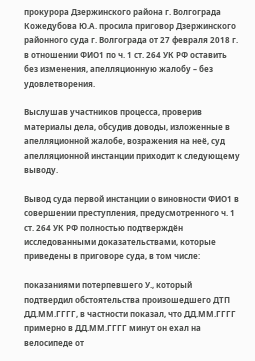прокурора Дзержинского района г. Волгограда Кожедубова Ю.А. просила приговор Дзержинского районного суда г. Волгограда от 27 февраля 2018 г. в отношении ФИО1 по ч. 1 ст. 264 УК РФ оставить без изменения, апелляционную жалобу – без удовлетворения.

Выслушав участников процесса, проверив материалы дела, обсудив доводы, изложенные в апелляционной жалобе, возражения на неё, суд апелляционной инстанции приходит к следующему выводу.

Вывод суда первой инстанции о виновности ФИО1 в совершении преступления, предусмотренного ч. 1 ст. 264 УК РФ полностью подтверждён исследованными доказательствами, которые приведены в приговоре суда, в том числе:

показаниями потерпевшего У., который подтвердил обстоятельства произошедшего ДТП ДД.ММ.ГГГГ, в частности показал, что ДД.ММ.ГГГГ примерно в ДД.ММ.ГГГГ минут он ехал на велосипеде от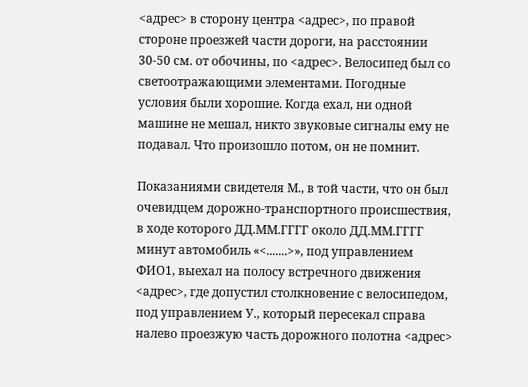<адрес> в сторону центра <адрес>, по правой стороне проезжей части дороги, на расстоянии 30-50 см. от обочины, по <адрес>. Велосипед был со светоотражающими элементами. Погодные условия были хорошие. Когда ехал, ни одной машине не мешал, никто звуковые сигналы ему не подавал. Что произошло потом, он не помнит.

Показаниями свидетеля М., в той части, что он был очевидцем дорожно-транспортного происшествия, в ходе которого ДД.ММ.ГГГГ около ДД.ММ.ГГГГ минут автомобиль «<.......>», под управлением ФИО1, выехал на полосу встречного движения <адрес>, где допустил столкновение с велосипедом, под управлением У., который пересекал справа налево проезжую часть дорожного полотна <адрес>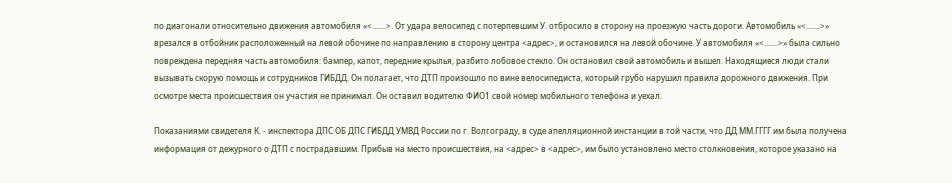по диагонали относительно движения автомобиля «<.......>. От удара велосипед с потерпевшим У. отбросило в сторону на проезжую часть дороги. Автомобиль «<.......>» врезался в отбойник расположенный на левой обочине по направлению в сторону центра <адрес>, и остановился на левой обочине. У автомобиля «<.......>» была сильно повреждена передняя часть автомобиля: бампер, капот, передние крылья, разбито лобовое стекло. Он остановил свой автомобиль и вышел. Находящиеся люди стали вызывать скорую помощь и сотрудников ГИБДД. Он полагает, что ДТП произошло по вине велосипедиста, который грубо нарушил правила дорожного движения. При осмотре места происшествия он участия не принимал. Он оставил водителю ФИО1 свой номер мобильного телефона и уехал.

Показаниями свидетеля К. - инспектора ДПС ОБ ДПС ГИБДД УМВД России по г. Волгограду, в суде апелляционной инстанции в той части, что ДД.ММ.ГГГГ им была получена информация от дежурного о ДТП с пострадавшим. Прибыв на место происшествия, на <адрес> в <адрес>, им было установлено место столкновения, которое указано на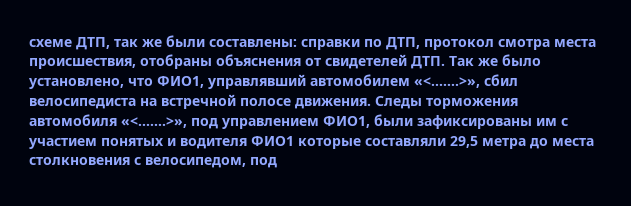схеме ДТП, так же были составлены: справки по ДТП, протокол смотра места происшествия, отобраны объяснения от свидетелей ДТП. Так же было установлено, что ФИО1, управлявший автомобилем «<.......>», сбил велосипедиста на встречной полосе движения. Следы торможения автомобиля «<.......>», под управлением ФИО1, были зафиксированы им с участием понятых и водителя ФИО1 которые составляли 29,5 метра до места столкновения с велосипедом, под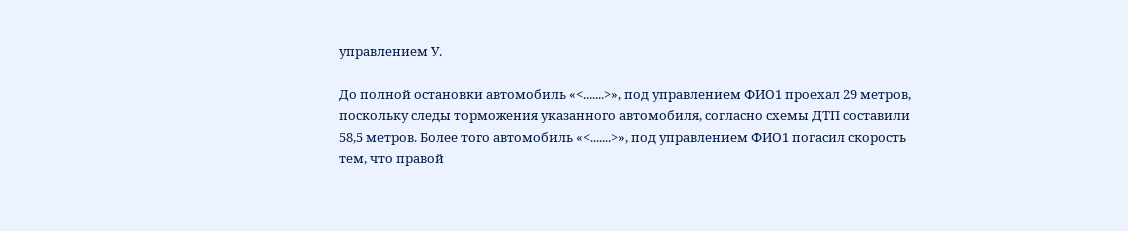управлением У.

До полной остановки автомобиль «<.......>», под управлением ФИО1 проехал 29 метров, поскольку следы торможения указанного автомобиля, согласно схемы ДТП составили 58,5 метров. Более того автомобиль «<.......>», под управлением ФИО1 погасил скорость тем, что правой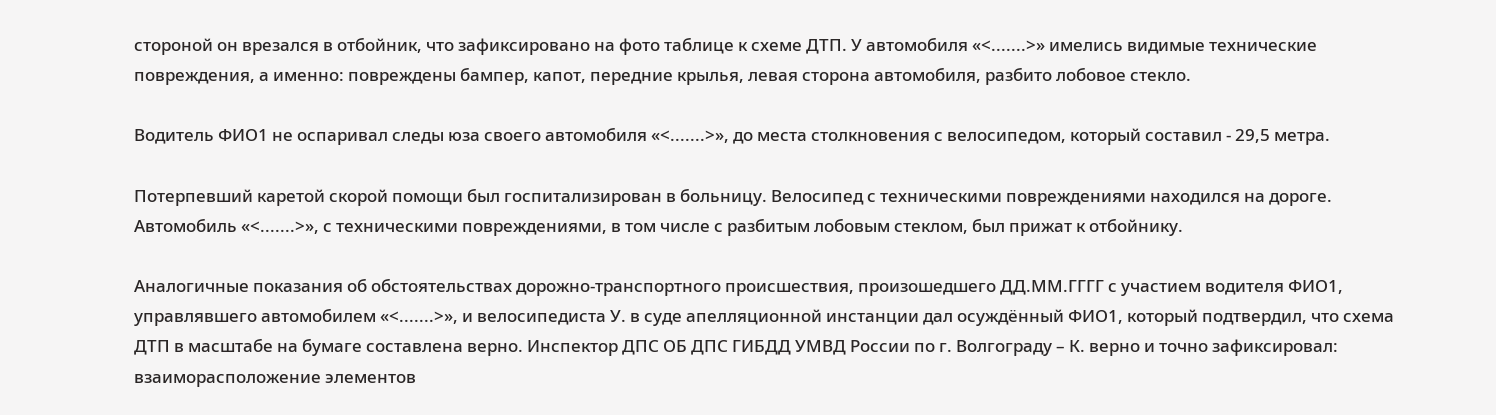стороной он врезался в отбойник, что зафиксировано на фото таблице к схеме ДТП. У автомобиля «<.......>» имелись видимые технические повреждения, а именно: повреждены бампер, капот, передние крылья, левая сторона автомобиля, разбито лобовое стекло.

Водитель ФИО1 не оспаривал следы юза своего автомобиля «<.......>», до места столкновения с велосипедом, который составил - 29,5 метра.

Потерпевший каретой скорой помощи был госпитализирован в больницу. Велосипед с техническими повреждениями находился на дороге. Автомобиль «<.......>», с техническими повреждениями, в том числе с разбитым лобовым стеклом, был прижат к отбойнику.

Аналогичные показания об обстоятельствах дорожно-транспортного происшествия, произошедшего ДД.ММ.ГГГГ с участием водителя ФИО1, управлявшего автомобилем «<.......>», и велосипедиста У. в суде апелляционной инстанции дал осуждённый ФИО1, который подтвердил, что схема ДТП в масштабе на бумаге составлена верно. Инспектор ДПС ОБ ДПС ГИБДД УМВД России по г. Волгограду – К. верно и точно зафиксировал: взаиморасположение элементов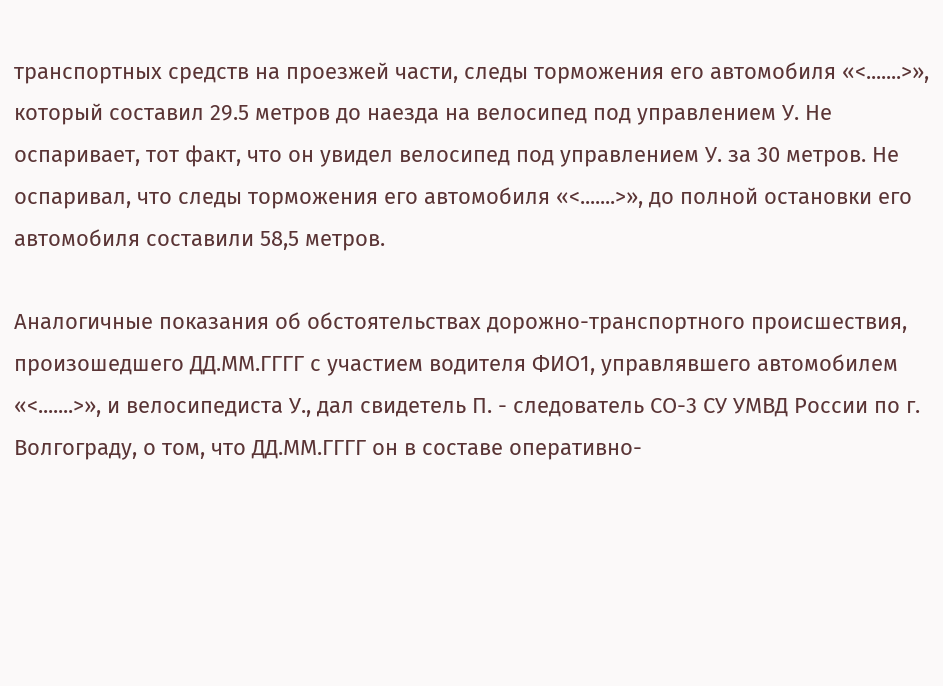транспортных средств на проезжей части, следы торможения его автомобиля «<.......>», который составил 29.5 метров до наезда на велосипед под управлением У. Не оспаривает, тот факт, что он увидел велосипед под управлением У. за 30 метров. Не оспаривал, что следы торможения его автомобиля «<.......>», до полной остановки его автомобиля составили 58,5 метров.

Аналогичные показания об обстоятельствах дорожно-транспортного происшествия, произошедшего ДД.ММ.ГГГГ с участием водителя ФИО1, управлявшего автомобилем «<.......>», и велосипедиста У., дал свидетель П. - следователь СО-3 СУ УМВД России по г. Волгограду, о том, что ДД.ММ.ГГГГ он в составе оперативно-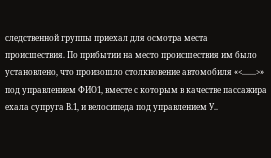следственной группы приехал для осмотра места происшествия. По прибытии на место происшествия им было установлено, что произошло столкновение автомобиля «<.......>» под управлением ФИО1, вместе с которым в качестве пассажира ехала супруга В.1, и велосипеда под управлением У..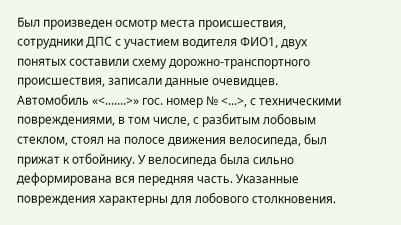Был произведен осмотр места происшествия, сотрудники ДПС с участием водителя ФИО1, двух понятых составили схему дорожно-транспортного происшествия, записали данные очевидцев. Автомобиль «<.......>» гос. номер № <...>, с техническими повреждениями, в том числе, с разбитым лобовым стеклом, стоял на полосе движения велосипеда, был прижат к отбойнику. У велосипеда была сильно деформирована вся передняя часть. Указанные повреждения характерны для лобового столкновения.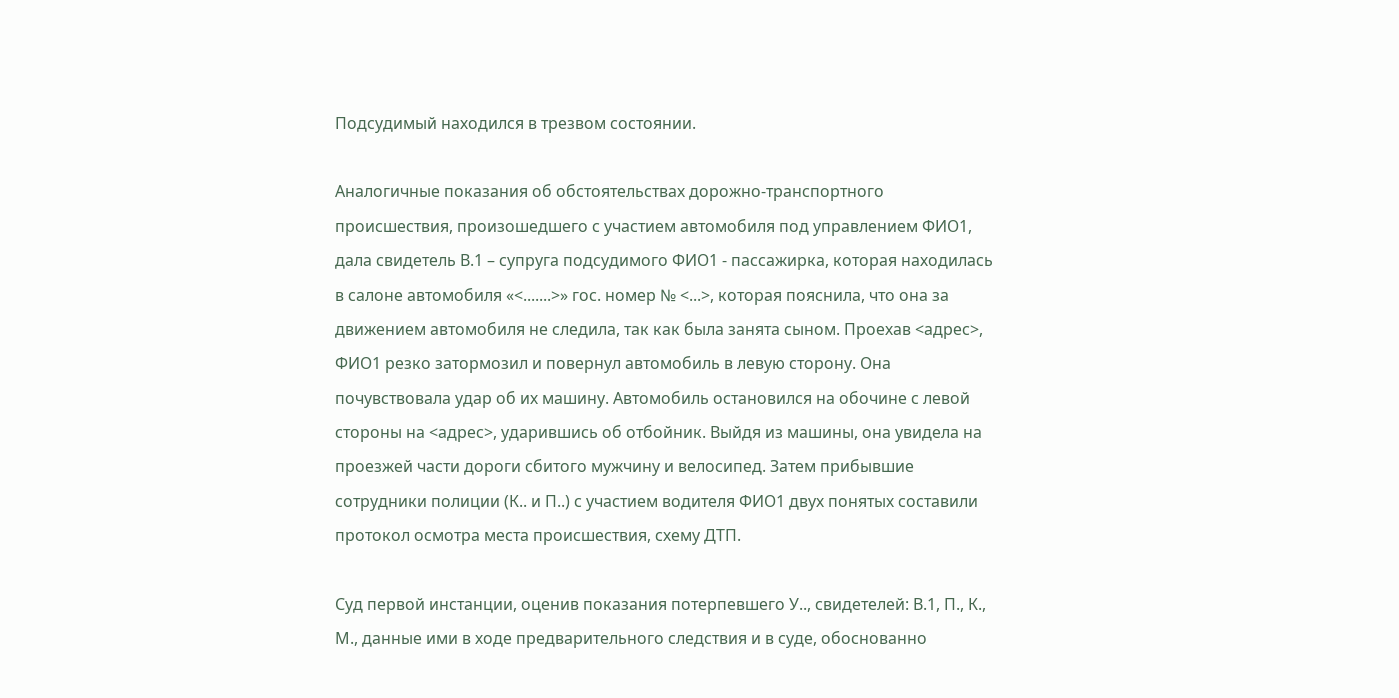Подсудимый находился в трезвом состоянии.

Аналогичные показания об обстоятельствах дорожно-транспортного происшествия, произошедшего с участием автомобиля под управлением ФИО1, дала свидетель В.1 – супруга подсудимого ФИО1 - пассажирка, которая находилась в салоне автомобиля «<.......>» гос. номер № <...>, которая пояснила, что она за движением автомобиля не следила, так как была занята сыном. Проехав <адрес>, ФИО1 резко затормозил и повернул автомобиль в левую сторону. Она почувствовала удар об их машину. Автомобиль остановился на обочине с левой стороны на <адрес>, ударившись об отбойник. Выйдя из машины, она увидела на проезжей части дороги сбитого мужчину и велосипед. Затем прибывшие сотрудники полиции (К.. и П..) с участием водителя ФИО1 двух понятых составили протокол осмотра места происшествия, схему ДТП.

Суд первой инстанции, оценив показания потерпевшего У.., свидетелей: В.1, П., К., М., данные ими в ходе предварительного следствия и в суде, обоснованно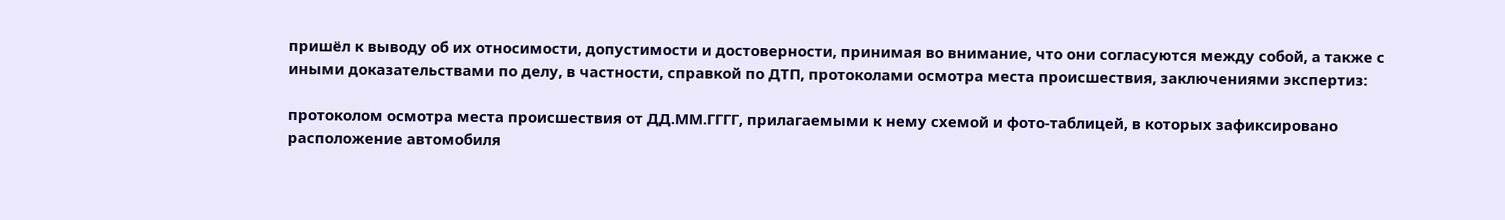пришёл к выводу об их относимости, допустимости и достоверности, принимая во внимание, что они согласуются между собой, а также с иными доказательствами по делу, в частности, справкой по ДТП, протоколами осмотра места происшествия, заключениями экспертиз:

протоколом осмотра места происшествия от ДД.ММ.ГГГГ, прилагаемыми к нему схемой и фото-таблицей, в которых зафиксировано расположение автомобиля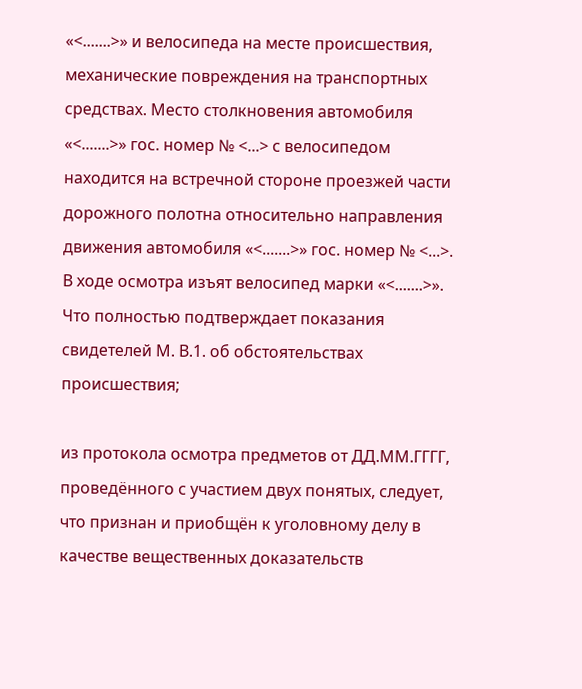«<.......>» и велосипеда на месте происшествия, механические повреждения на транспортных средствах. Место столкновения автомобиля «<.......>» гос. номер № <...> с велосипедом находится на встречной стороне проезжей части дорожного полотна относительно направления движения автомобиля «<.......>» гос. номер № <...>. В ходе осмотра изъят велосипед марки «<.......>». Что полностью подтверждает показания свидетелей М. В.1. об обстоятельствах происшествия;

из протокола осмотра предметов от ДД.ММ.ГГГГ, проведённого с участием двух понятых, следует, что признан и приобщён к уголовному делу в качестве вещественных доказательств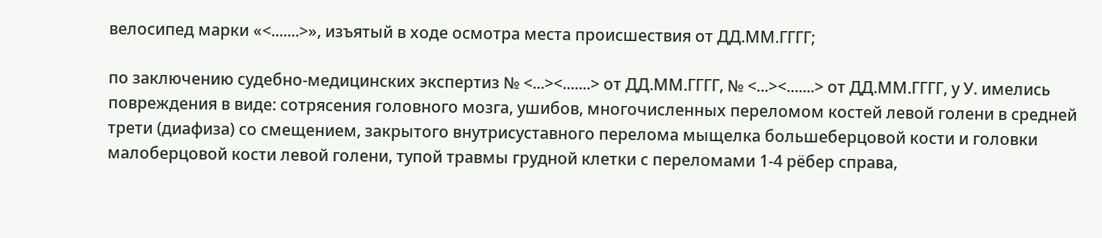велосипед марки «<.......>», изъятый в ходе осмотра места происшествия от ДД.ММ.ГГГГ;

по заключению судебно-медицинских экспертиз № <...><.......> от ДД.ММ.ГГГГ, № <...><.......> от ДД.ММ.ГГГГ, у У. имелись повреждения в виде: сотрясения головного мозга, ушибов, многочисленных переломом костей левой голени в средней трети (диафиза) со смещением, закрытого внутрисуставного перелома мыщелка большеберцовой кости и головки малоберцовой кости левой голени, тупой травмы грудной клетки с переломами 1-4 рёбер справа,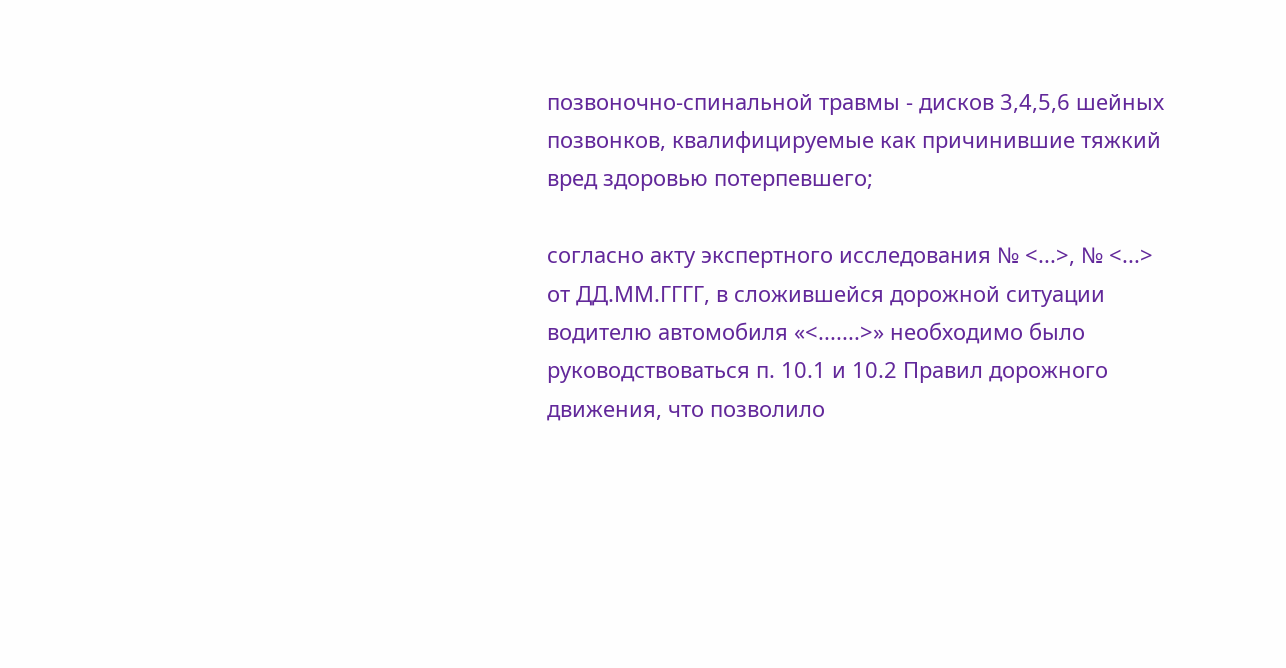позвоночно-спинальной травмы - дисков 3,4,5,6 шейных позвонков, квалифицируемые как причинившие тяжкий вред здоровью потерпевшего;

согласно акту экспертного исследования № <...>, № <...> от ДД.ММ.ГГГГ, в сложившейся дорожной ситуации водителю автомобиля «<.......>» необходимо было руководствоваться п. 10.1 и 10.2 Правил дорожного движения, что позволило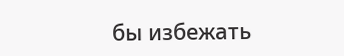бы избежать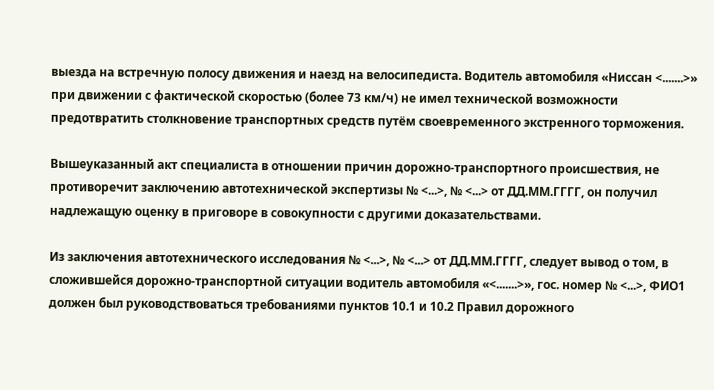выезда на встречную полосу движения и наезд на велосипедиста. Водитель автомобиля «Ниссан <.......>» при движении с фактической скоростью (более 73 км/ч) не имел технической возможности предотвратить столкновение транспортных средств путём своевременного экстренного торможения.

Вышеуказанный акт специалиста в отношении причин дорожно-транспортного происшествия, не противоречит заключению автотехнической экспертизы № <...>, № <...> от ДД.ММ.ГГГГ, он получил надлежащую оценку в приговоре в совокупности с другими доказательствами.

Из заключения автотехнического исследования № <...>, № <...> от ДД.ММ.ГГГГ, следует вывод о том, в сложившейся дорожно-транспортной ситуации водитель автомобиля «<.......>», гос. номер № <...>, ФИО1 должен был руководствоваться требованиями пунктов 10.1 и 10.2 Правил дорожного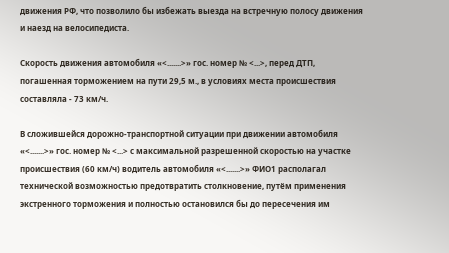движения РФ, что позволило бы избежать выезда на встречную полосу движения и наезд на велосипедиста.

Скорость движения автомобиля «<.......>» гос. номер № <...>, перед ДТП, погашенная торможением на пути 29,5 м., в условиях места происшествия составляла - 73 км/ч.

В сложившейся дорожно-транспортной ситуации при движении автомобиля «<.......>» гос. номер № <...> с максимальной разрешенной скоростью на участке происшествия (60 км/ч) водитель автомобиля «<.......>» ФИО1 располагал технической возможностью предотвратить столкновение, путём применения экстренного торможения и полностью остановился бы до пересечения им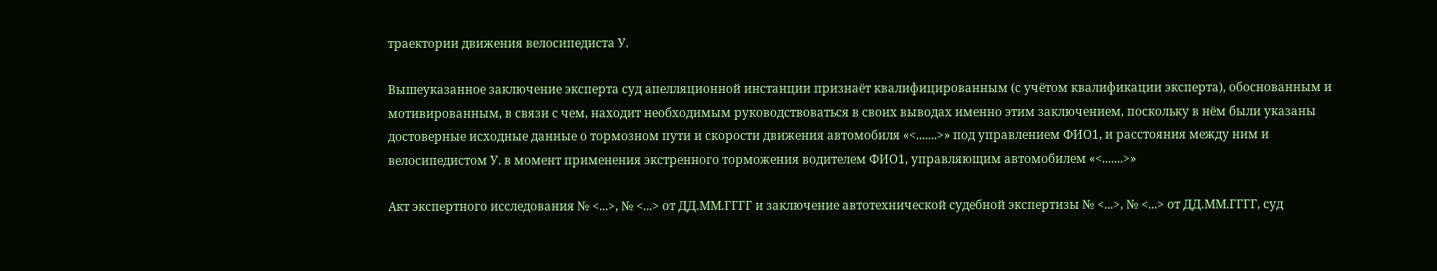траектории движения велосипедиста У.

Вышеуказанное заключение эксперта суд апелляционной инстанции признаёт квалифицированным (с учётом квалификации эксперта), обоснованным и мотивированным, в связи с чем, находит необходимым руководствоваться в своих выводах именно этим заключением, поскольку в нём были указаны достоверные исходные данные о тормозном пути и скорости движения автомобиля «<.......>» под управлением ФИО1, и расстояния между ним и велосипедистом У. в момент применения экстренного торможения водителем ФИО1, управляющим автомобилем «<.......>»

Акт экспертного исследования № <...>, № <...> от ДД.ММ.ГГГГ и заключение автотехнической судебной экспертизы № <...>, № <...> от ДД.ММ.ГГГГ, суд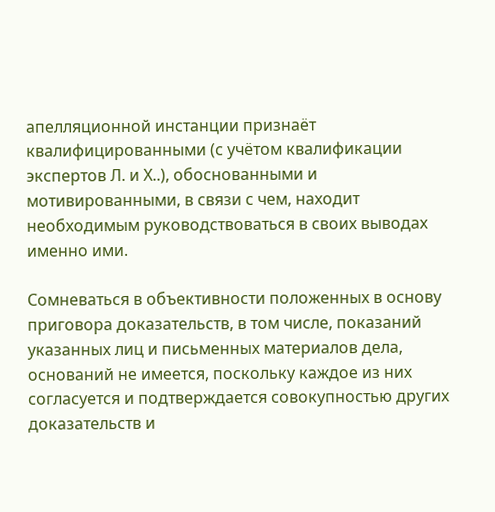апелляционной инстанции признаёт квалифицированными (с учётом квалификации экспертов Л. и Х..), обоснованными и мотивированными, в связи с чем, находит необходимым руководствоваться в своих выводах именно ими.

Сомневаться в объективности положенных в основу приговора доказательств, в том числе, показаний указанных лиц и письменных материалов дела, оснований не имеется, поскольку каждое из них согласуется и подтверждается совокупностью других доказательств и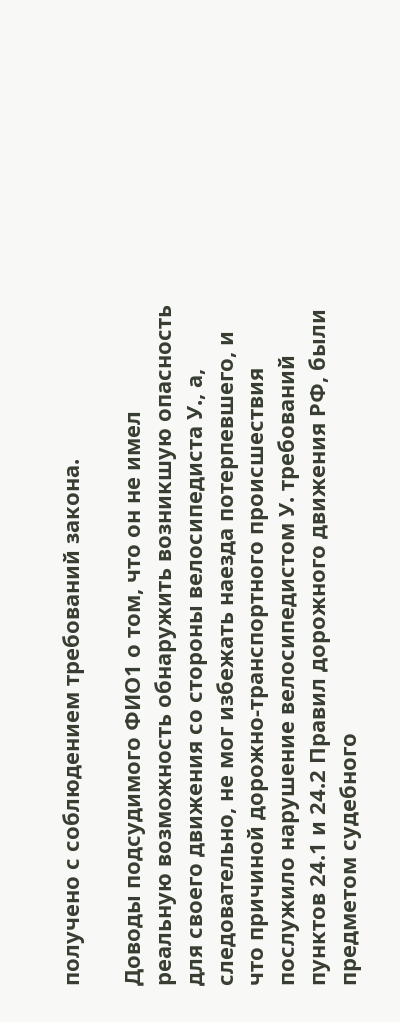получено с соблюдением требований закона.

Доводы подсудимого ФИО1 о том, что он не имел реальную возможность обнаружить возникшую опасность для своего движения со стороны велосипедиста У., а, следовательно, не мог избежать наезда потерпевшего, и что причиной дорожно-транспортного происшествия послужило нарушение велосипедистом У. требований пунктов 24.1 и 24.2 Правил дорожного движения РФ, были предметом судебного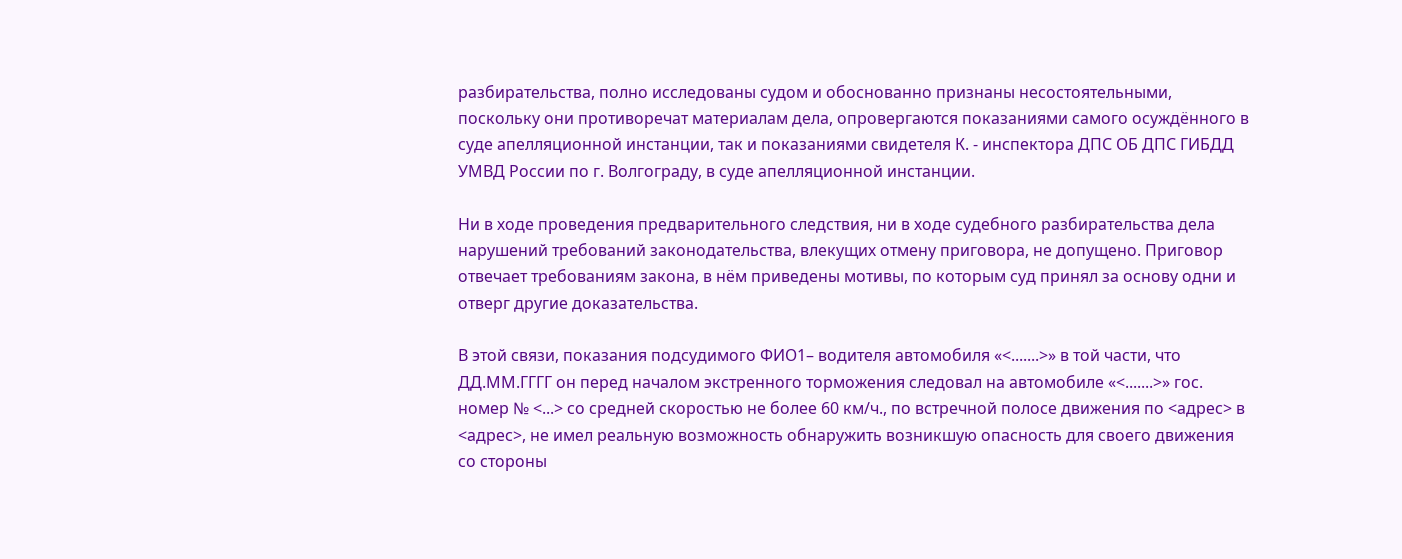разбирательства, полно исследованы судом и обоснованно признаны несостоятельными, поскольку они противоречат материалам дела, опровергаются показаниями самого осуждённого в суде апелляционной инстанции, так и показаниями свидетеля К. - инспектора ДПС ОБ ДПС ГИБДД УМВД России по г. Волгограду, в суде апелляционной инстанции.

Ни в ходе проведения предварительного следствия, ни в ходе судебного разбирательства дела нарушений требований законодательства, влекущих отмену приговора, не допущено. Приговор отвечает требованиям закона, в нём приведены мотивы, по которым суд принял за основу одни и отверг другие доказательства.

В этой связи, показания подсудимого ФИО1– водителя автомобиля «<.......>» в той части, что ДД.ММ.ГГГГ он перед началом экстренного торможения следовал на автомобиле «<.......>» гос. номер № <...> со средней скоростью не более 60 км/ч., по встречной полосе движения по <адрес> в <адрес>, не имел реальную возможность обнаружить возникшую опасность для своего движения со стороны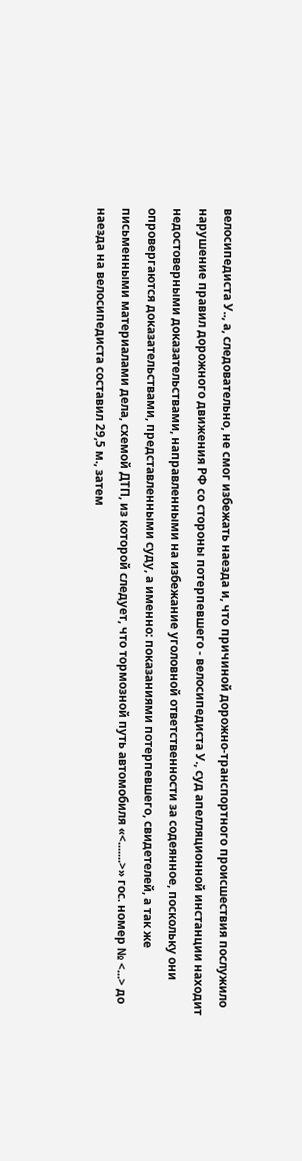велосипедиста У.., а, следовательно, не смог избежать наезда и, что причиной дорожно-транспортного происшествия послужило нарушение правил дорожного движения РФ со стороны потерпевшего - велосипедиста У., суд апелляционной инстанции находит недостоверными доказательствами, направленными на избежание уголовной ответственности за содеянное, поскольку они опровергаются доказательствами, представленными суду, а именно: показаниями потерпевшего, свидетелей, а так же письменными материалами дела, схемой ДТП, из которой следует, что тормозной путь автомобиля «<.......>» гос. номер № <...> до наезда на велосипедиста составил 29,5 м., затем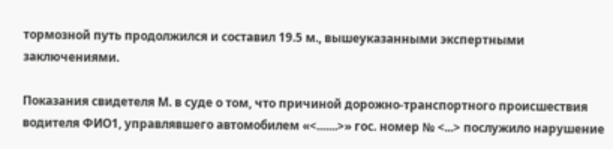тормозной путь продолжился и составил 19.5 м., вышеуказанными экспертными заключениями.

Показания свидетеля М. в суде о том, что причиной дорожно-транспортного происшествия водителя ФИО1, управлявшего автомобилем «<.......>» гос. номер № <...> послужило нарушение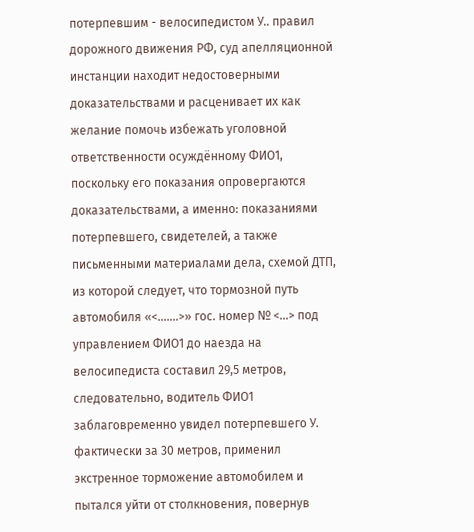потерпевшим - велосипедистом У.. правил дорожного движения РФ, суд апелляционной инстанции находит недостоверными доказательствами и расценивает их как желание помочь избежать уголовной ответственности осуждённому ФИО1, поскольку его показания опровергаются доказательствами, а именно: показаниями потерпевшего, свидетелей, а также письменными материалами дела, схемой ДТП, из которой следует, что тормозной путь автомобиля «<.......>» гос. номер № <...> под управлением ФИО1 до наезда на велосипедиста составил 29,5 метров, следовательно, водитель ФИО1 заблаговременно увидел потерпевшего У. фактически за 30 метров, применил экстренное торможение автомобилем и пытался уйти от столкновения, повернув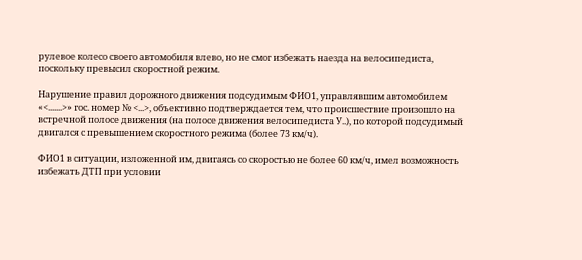рулевое колесо своего автомобиля влево, но не смог избежать наезда на велосипедиста, поскольку превысил скоростной режим.

Нарушение правил дорожного движения подсудимым ФИО1, управлявшим автомобилем «<.......>» гос. номер № <...>, объективно подтверждается тем, что происшествие произошло на встречной полосе движения (на полосе движения велосипедиста У..), по которой подсудимый двигался с превышением скоростного режима (более 73 км/ч).

ФИО1 в ситуации, изложенной им, двигаясь со скоростью не более 60 км/ч, имел возможность избежать ДТП при условии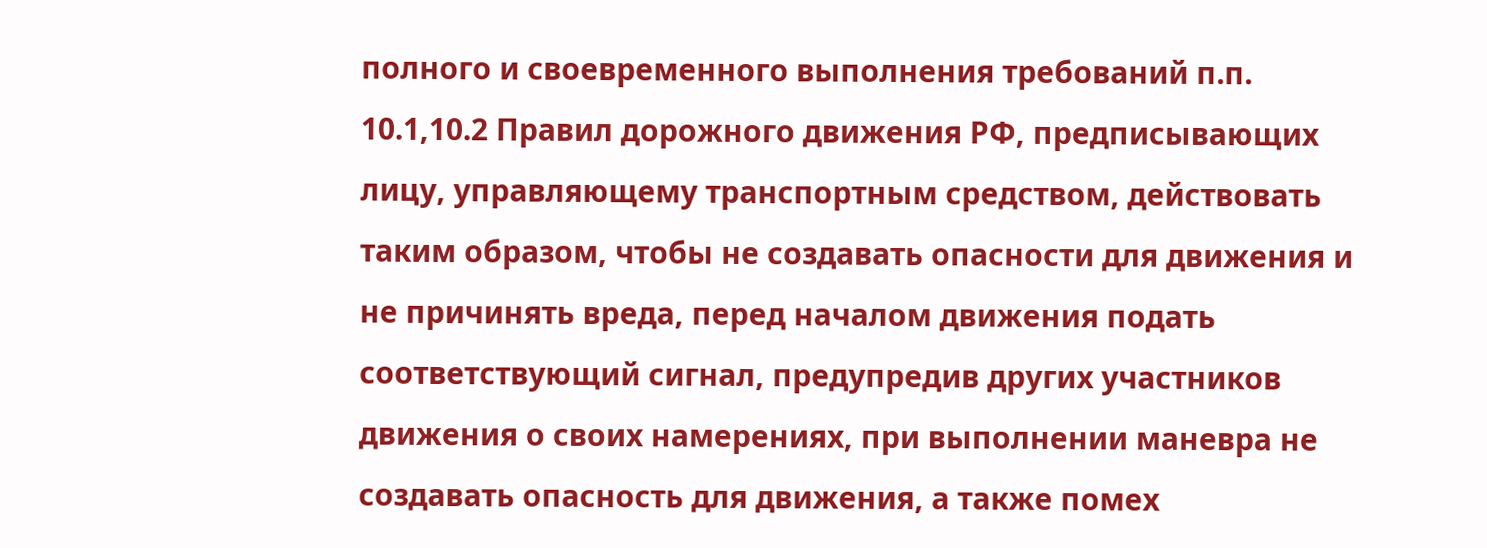полного и своевременного выполнения требований п.п. 10.1,10.2 Правил дорожного движения РФ, предписывающих лицу, управляющему транспортным средством, действовать таким образом, чтобы не создавать опасности для движения и не причинять вреда, перед началом движения подать соответствующий сигнал, предупредив других участников движения о своих намерениях, при выполнении маневра не создавать опасность для движения, а также помех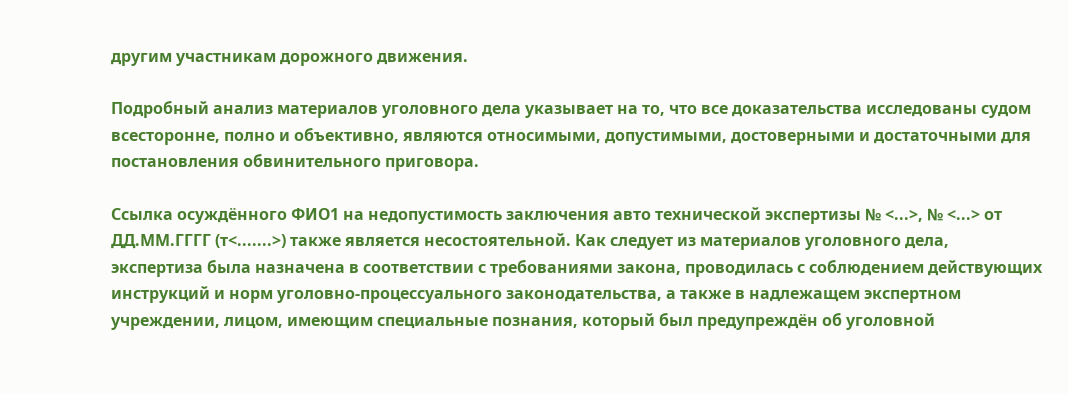другим участникам дорожного движения.

Подробный анализ материалов уголовного дела указывает на то, что все доказательства исследованы судом всесторонне, полно и объективно, являются относимыми, допустимыми, достоверными и достаточными для постановления обвинительного приговора.

Ссылка осуждённого ФИО1 на недопустимость заключения авто технической экспертизы № <...>, № <...> от ДД.ММ.ГГГГ (т<.......>) также является несостоятельной. Как следует из материалов уголовного дела, экспертиза была назначена в соответствии с требованиями закона, проводилась с соблюдением действующих инструкций и норм уголовно-процессуального законодательства, а также в надлежащем экспертном учреждении, лицом, имеющим специальные познания, который был предупреждён об уголовной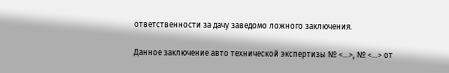ответственности за дачу заведомо ложного заключения.

Данное заключение авто технической экспертизы № <...>, № <...> от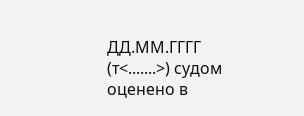ДД.ММ.ГГГГ (т<.......>) судом оценено в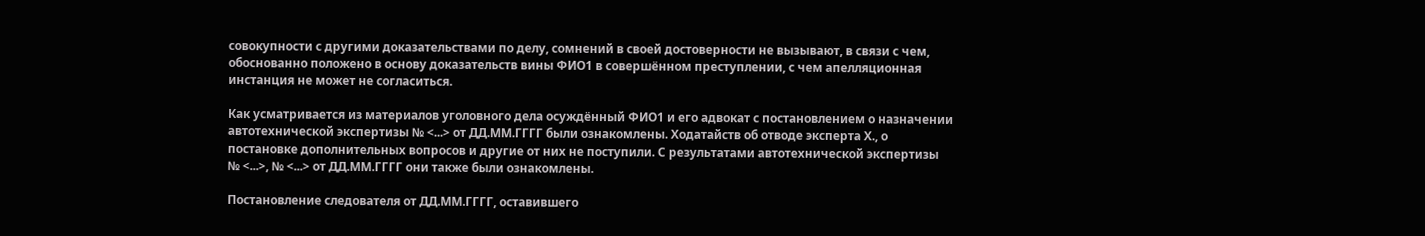совокупности с другими доказательствами по делу, сомнений в своей достоверности не вызывают, в связи с чем, обоснованно положено в основу доказательств вины ФИО1 в совершённом преступлении, с чем апелляционная инстанция не может не согласиться.

Как усматривается из материалов уголовного дела осуждённый ФИО1 и его адвокат с постановлением о назначении автотехнической экспертизы № <...> от ДД.ММ.ГГГГ были ознакомлены. Ходатайств об отводе эксперта Х., о постановке дополнительных вопросов и другие от них не поступили. С результатами автотехнической экспертизы № <...>, № <...> от ДД.ММ.ГГГГ они также были ознакомлены.

Постановление следователя от ДД.ММ.ГГГГ, оставившего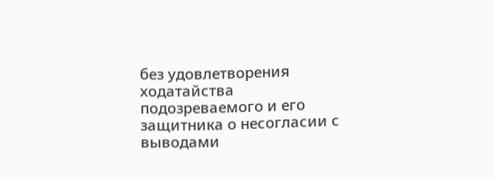без удовлетворения ходатайства подозреваемого и его защитника о несогласии с выводами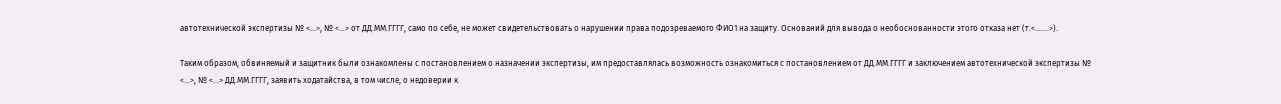автотехнической экспертизы № <...>, № <...> от ДД.ММ.ГГГГ, само по себе, не может свидетельствовать о нарушении права подозреваемого ФИО1 на защиту. Оснований для вывода о необоснованности этого отказа нет (т.<.......>).

Таким образом, обвиняемый и защитник были ознакомлены с постановлением о назначении экспертизы, им предоставлялась возможность ознакомиться с постановлением от ДД.ММ.ГГГГ и заключением автотехнической экспертизы № <...>, № <...> ДД.ММ.ГГГГ, заявить ходатайства, в том числе, о недоверии к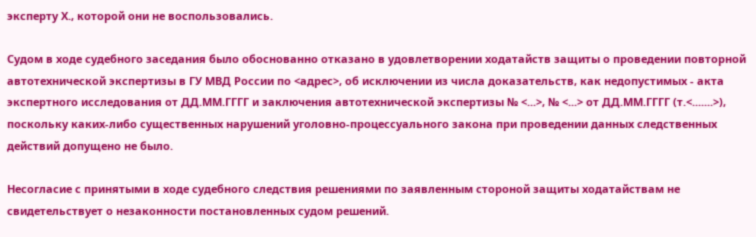эксперту Х., которой они не воспользовались.

Судом в ходе судебного заседания было обоснованно отказано в удовлетворении ходатайств защиты о проведении повторной автотехнической экспертизы в ГУ МВД России по <адрес>, об исключении из числа доказательств, как недопустимых - акта экспертного исследования от ДД.ММ.ГГГГ и заключения автотехнической экспертизы № <...>, № <...> от ДД.ММ.ГГГГ (т.<.......>), поскольку каких-либо существенных нарушений уголовно-процессуального закона при проведении данных следственных действий допущено не было.

Несогласие с принятыми в ходе судебного следствия решениями по заявленным стороной защиты ходатайствам не свидетельствует о незаконности постановленных судом решений.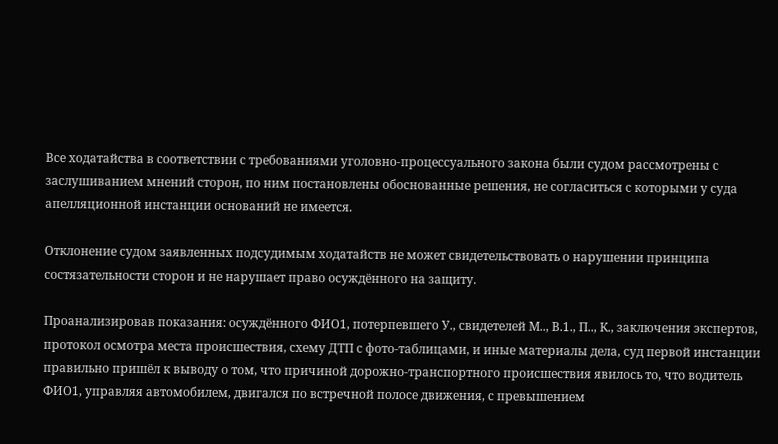Все ходатайства в соответствии с требованиями уголовно-процессуального закона были судом рассмотрены с заслушиванием мнений сторон, по ним постановлены обоснованные решения, не согласиться с которыми у суда апелляционной инстанции оснований не имеется.

Отклонение судом заявленных подсудимым ходатайств не может свидетельствовать о нарушении принципа состязательности сторон и не нарушает право осуждённого на защиту.

Проанализировав показания: осуждённого ФИО1, потерпевшего У., свидетелей М.., В.1., П.., К., заключения экспертов, протокол осмотра места происшествия, схему ДТП с фото-таблицами, и иные материалы дела, суд первой инстанции правильно пришёл к выводу о том, что причиной дорожно-транспортного происшествия явилось то, что водитель ФИО1, управляя автомобилем, двигался по встречной полосе движения, с превышением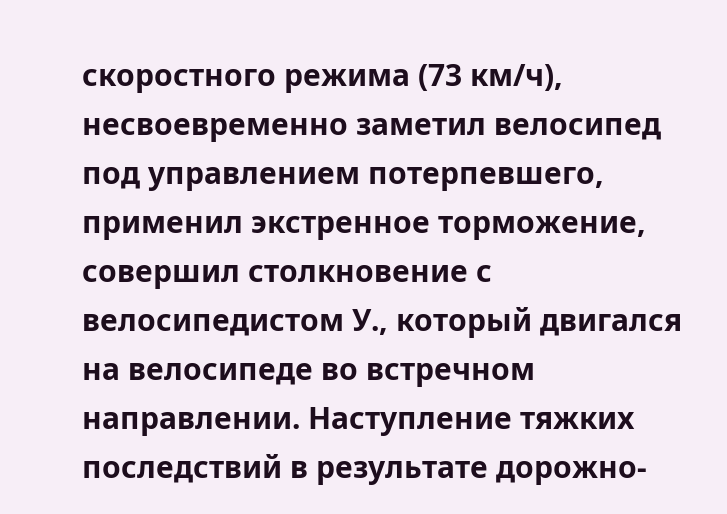скоростного режима (73 км/ч), несвоевременно заметил велосипед под управлением потерпевшего, применил экстренное торможение, совершил столкновение с велосипедистом У., который двигался на велосипеде во встречном направлении. Наступление тяжких последствий в результате дорожно-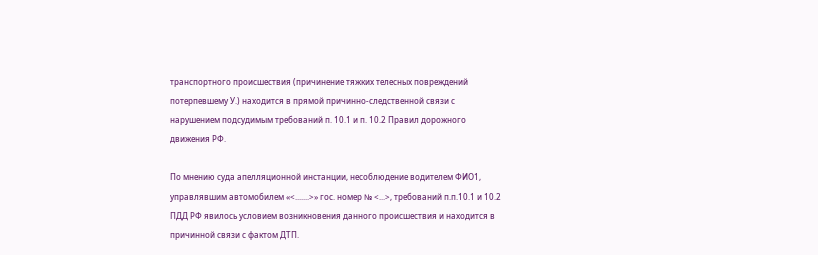транспортного происшествия (причинение тяжких телесных повреждений потерпевшему У.) находится в прямой причинно-следственной связи с нарушением подсудимым требований п. 10.1 и п. 10.2 Правил дорожного движения РФ.

По мнению суда апелляционной инстанции, несоблюдение водителем ФИО1, управлявшим автомобилем «<.......>» гос. номер № <...>, требований п.п.10.1 и 10.2 ПДД РФ явилось условием возникновения данного происшествия и находится в причинной связи с фактом ДТП.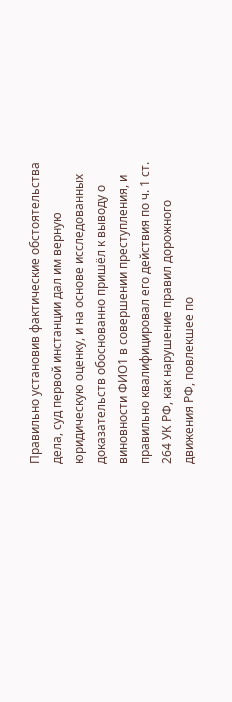Правильно установив фактические обстоятельства дела, суд первой инстанции дал им верную юридическую оценку, и на основе исследованных доказательств обоснованно пришёл к выводу о виновности ФИО1 в совершении преступления, и правильно квалифицировал его действия по ч. 1 ст. 264 УК РФ, как нарушение правил дорожного движения РФ, повлекшее по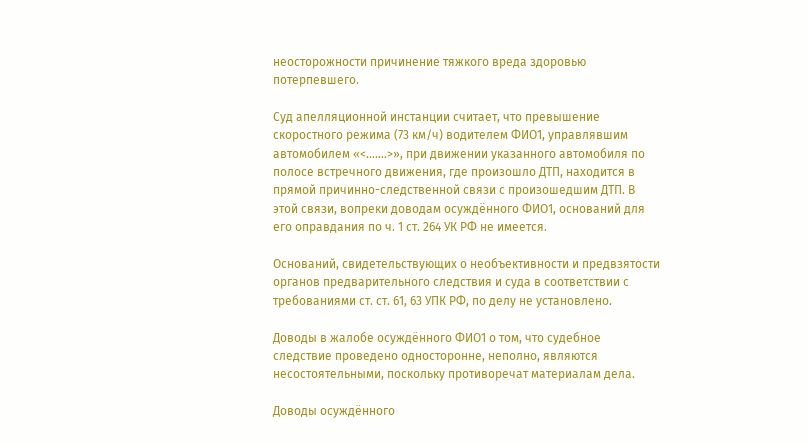неосторожности причинение тяжкого вреда здоровью потерпевшего.

Суд апелляционной инстанции считает, что превышение скоростного режима (73 км/ч) водителем ФИО1, управлявшим автомобилем «<.......>», при движении указанного автомобиля по полосе встречного движения, где произошло ДТП, находится в прямой причинно-следственной связи с произошедшим ДТП. В этой связи, вопреки доводам осуждённого ФИО1, оснований для его оправдания по ч. 1 ст. 264 УК РФ не имеется.

Оснований, свидетельствующих о необъективности и предвзятости органов предварительного следствия и суда в соответствии с требованиями ст. ст. 61, 63 УПК РФ, по делу не установлено.

Доводы в жалобе осуждённого ФИО1 о том, что судебное следствие проведено односторонне, неполно, являются несостоятельными, поскольку противоречат материалам дела.

Доводы осуждённого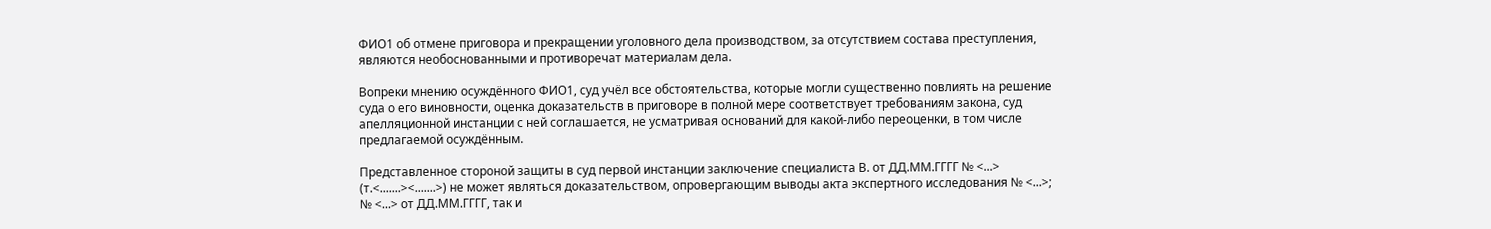ФИО1 об отмене приговора и прекращении уголовного дела производством, за отсутствием состава преступления, являются необоснованными и противоречат материалам дела.

Вопреки мнению осуждённого ФИО1, суд учёл все обстоятельства, которые могли существенно повлиять на решение суда о его виновности, оценка доказательств в приговоре в полной мере соответствует требованиям закона, суд апелляционной инстанции с ней соглашается, не усматривая оснований для какой-либо переоценки, в том числе предлагаемой осуждённым.

Представленное стороной защиты в суд первой инстанции заключение специалиста В. от ДД.ММ.ГГГГ № <...> (т.<.......><.......>) не может являться доказательством, опровергающим выводы акта экспертного исследования № <...>; № <...> от ДД.ММ.ГГГГ, так и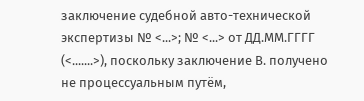заключение судебной авто-технической экспертизы № <...>; № <...> от ДД.ММ.ГГГГ (<.......>), поскольку заключение В. получено не процессуальным путём,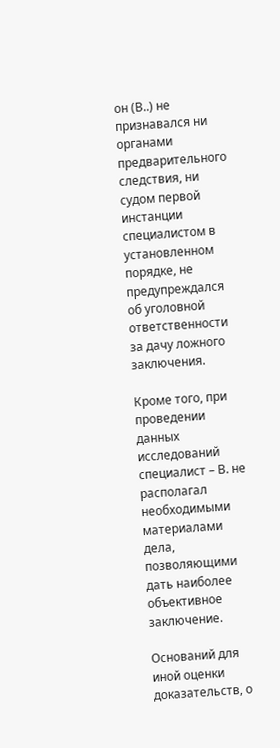он (В..) не признавался ни органами предварительного следствия, ни судом первой инстанции специалистом в установленном порядке, не предупреждался об уголовной ответственности за дачу ложного заключения.

Кроме того, при проведении данных исследований специалист – В. не располагал необходимыми материалами дела, позволяющими дать наиболее объективное заключение.

Оснований для иной оценки доказательств, о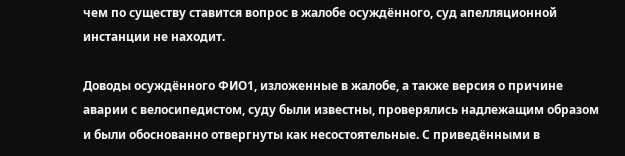чем по существу ставится вопрос в жалобе осуждённого, суд апелляционной инстанции не находит.

Доводы осуждённого ФИО1, изложенные в жалобе, а также версия о причине аварии с велосипедистом, суду были известны, проверялись надлежащим образом и были обоснованно отвергнуты как несостоятельные. С приведёнными в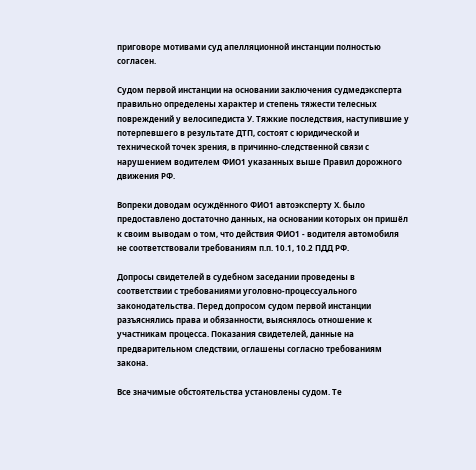приговоре мотивами суд апелляционной инстанции полностью согласен.

Судом первой инстанции на основании заключения судмедэксперта правильно определены характер и степень тяжести телесных повреждений у велосипедиста У. Тяжкие последствия, наступившие у потерпевшего в результате ДТП, состоят с юридической и технической точек зрения, в причинно-следственной связи с нарушением водителем ФИО1 указанных выше Правил дорожного движения РФ.

Вопреки доводам осуждённого ФИО1 автоэксперту Х. было предоставлено достаточно данных, на основании которых он пришёл к своим выводам о том, что действия ФИО1 - водителя автомобиля не соответствовали требованиям п.п. 10.1, 10.2 ПДД РФ.

Допросы свидетелей в судебном заседании проведены в соответствии с требованиями уголовно-процессуального законодательства. Перед допросом судом первой инстанции разъяснялись права и обязанности, выяснялось отношение к участникам процесса. Показания свидетелей, данные на предварительном следствии, оглашены согласно требованиям закона.

Все значимые обстоятельства установлены судом. Те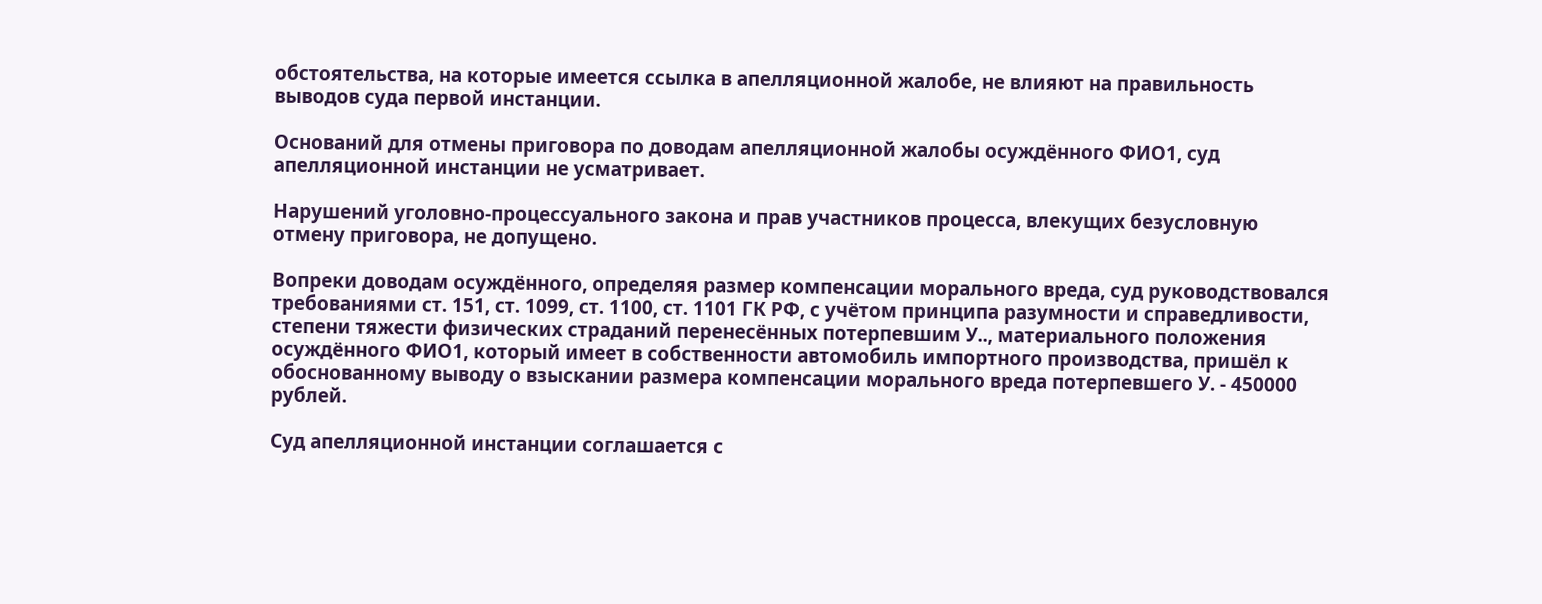обстоятельства, на которые имеется ссылка в апелляционной жалобе, не влияют на правильность выводов суда первой инстанции.

Оснований для отмены приговора по доводам апелляционной жалобы осуждённого ФИО1, суд апелляционной инстанции не усматривает.

Нарушений уголовно-процессуального закона и прав участников процесса, влекущих безусловную отмену приговора, не допущено.

Вопреки доводам осуждённого, определяя размер компенсации морального вреда, суд руководствовался требованиями ст. 151, ст. 1099, ст. 1100, ст. 1101 ГК РФ, с учётом принципа разумности и справедливости, степени тяжести физических страданий перенесённых потерпевшим У.., материального положения осуждённого ФИО1, который имеет в собственности автомобиль импортного производства, пришёл к обоснованному выводу о взыскании размера компенсации морального вреда потерпевшего У. - 450000 рублей.

Суд апелляционной инстанции соглашается с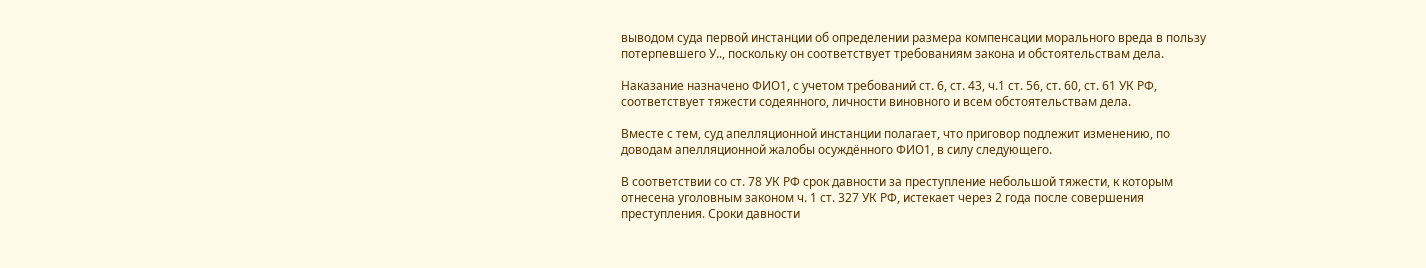выводом суда первой инстанции об определении размера компенсации морального вреда в пользу потерпевшего У.., поскольку он соответствует требованиям закона и обстоятельствам дела.

Наказание назначено ФИО1, с учетом требований ст. 6, ст. 43, ч.1 ст. 56, ст. 60, ст. 61 УК РФ, соответствует тяжести содеянного, личности виновного и всем обстоятельствам дела.

Вместе с тем, суд апелляционной инстанции полагает, что приговор подлежит изменению, по доводам апелляционной жалобы осуждённого ФИО1, в силу следующего.

В соответствии со ст. 78 УК РФ срок давности за преступление небольшой тяжести, к которым отнесена уголовным законом ч. 1 ст. 327 УК РФ, истекает через 2 года после совершения преступления. Сроки давности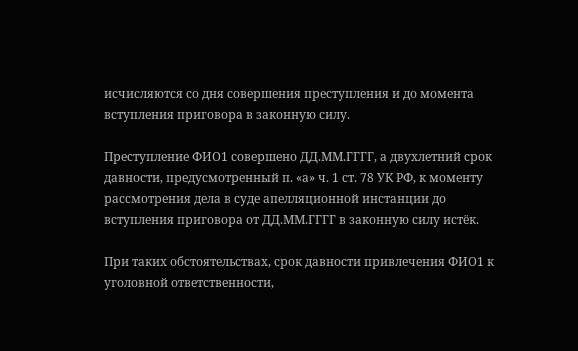исчисляются со дня совершения преступления и до момента вступления приговора в законную силу.

Преступление ФИО1 совершено ДД.ММ.ГГГГ, а двухлетний срок давности, предусмотренный п. «а» ч. 1 ст. 78 УК РФ, к моменту рассмотрения дела в суде апелляционной инстанции до вступления приговора от ДД.ММ.ГГГГ в законную силу истёк.

При таких обстоятельствах, срок давности привлечения ФИО1 к уголовной ответственности,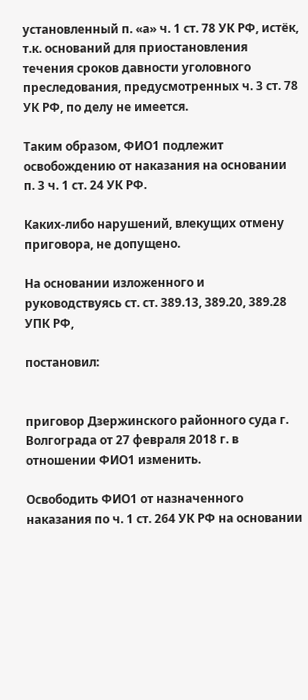установленный п. «а» ч. 1 ст. 78 УК РФ, истёк, т.к. оснований для приостановления течения сроков давности уголовного преследования, предусмотренных ч. 3 ст. 78 УК РФ, по делу не имеется.

Таким образом, ФИО1 подлежит освобождению от наказания на основании п. 3 ч. 1 ст. 24 УК РФ.

Каких-либо нарушений, влекущих отмену приговора, не допущено.

На основании изложенного и руководствуясь ст. ст. 389.13, 389.20, 389.28 УПК РФ,

постановил:


приговор Дзержинского районного суда г. Волгограда от 27 февраля 2018 г. в отношении ФИО1 изменить.

Освободить ФИО1 от назначенного наказания по ч. 1 ст. 264 УК РФ на основании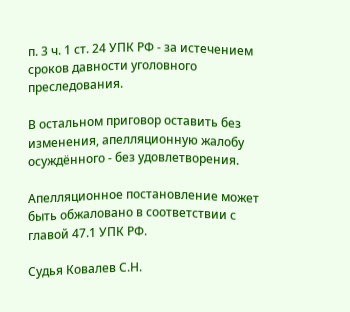п. 3 ч. 1 ст. 24 УПК РФ - за истечением сроков давности уголовного преследования.

В остальном приговор оставить без изменения, апелляционную жалобу осуждённого - без удовлетворения.

Апелляционное постановление может быть обжаловано в соответствии с главой 47.1 УПК РФ.

Судья Ковалев С.Н.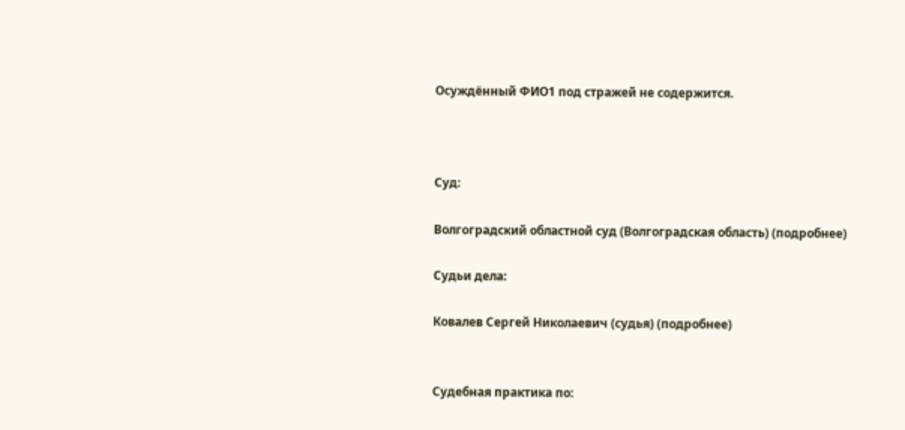Осуждённый ФИО1 под стражей не содержится.



Суд:

Волгоградский областной суд (Волгоградская область) (подробнее)

Судьи дела:

Ковалев Сергей Николаевич (судья) (подробнее)


Судебная практика по: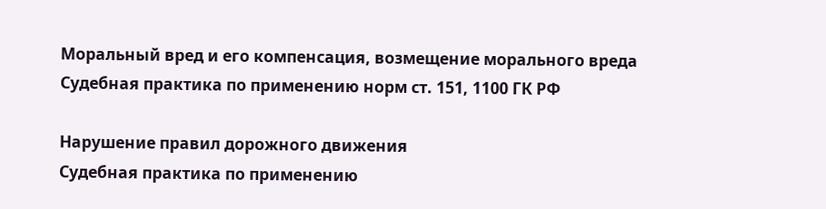Моральный вред и его компенсация, возмещение морального вреда
Судебная практика по применению норм ст. 151, 1100 ГК РФ

Нарушение правил дорожного движения
Судебная практика по применению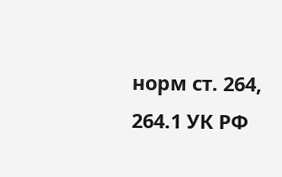норм ст. 264, 264.1 УК РФ